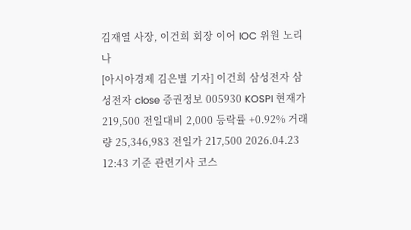김재열 사장, 이건희 회장 이어 IOC 위원 노리나
[아시아경제 김은별 기자] 이건희 삼성전자 삼성전자 close 증권정보 005930 KOSPI 현재가 219,500 전일대비 2,000 등락률 +0.92% 거래량 25,346,983 전일가 217,500 2026.04.23 12:43 기준 관련기사 코스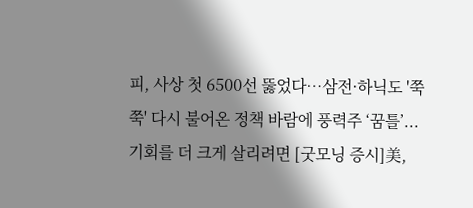피, 사상 첫 6500선 뚫었다…삼전·하닉도 '쭉쭉' 다시 불어온 정책 바람에 풍력주 ‘꿈틀’...기회를 더 크게 살리려면 [굿모닝 증시]美,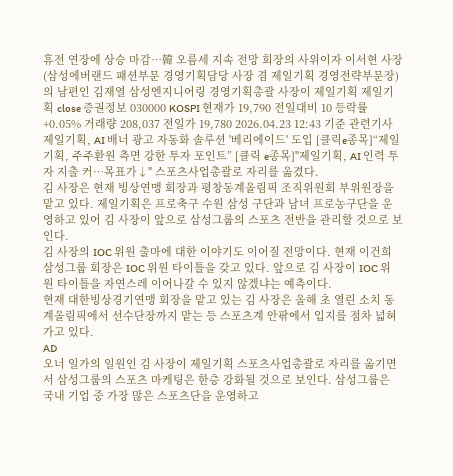휴전 연장에 상승 마감…韓 오름세 지속 전망 회장의 사위이자 이서현 사장(삼성에버랜드 패션부문 경영기획담당 사장 겸 제일기획 경영전략부문장)의 남편인 김재열 삼성엔지니어링 경영기획총괄 사장이 제일기획 제일기획 close 증권정보 030000 KOSPI 현재가 19,790 전일대비 10 등락률 +0.05% 거래량 208,037 전일가 19,780 2026.04.23 12:43 기준 관련기사 제일기획, AI 배너 광고 자동화 솔루션 '베리에이드' 도입 [클릭e종목]“제일기획, 주주환원 측면 강한 투자 포인트” [클릭 e종목]"제일기획, AI 인력 투자 지출 커…목표가↓" 스포츠사업총괄로 자리를 옮겼다.
김 사장은 현재 빙상연맹 회장과 평창동계올림픽 조직위원회 부위원장을 맡고 있다. 제일기획은 프로축구 수원 삼성 구단과 남녀 프로농구단을 운영하고 있어 김 사장이 앞으로 삼성그룹의 스포츠 전반을 관리할 것으로 보인다.
김 사장의 IOC 위원 출마에 대한 이야기도 이어질 전망이다. 현재 이건희 삼성그룹 회장은 IOC 위원 타이틀을 갖고 있다. 앞으로 김 사장이 IOC 위원 타이틀을 자연스레 이어나갈 수 있지 않겠냐는 예측이다.
현재 대한빙상경기연맹 회장을 맡고 있는 김 사장은 올해 초 열린 소치 동계올림픽에서 선수단장까지 맡는 등 스포츠계 안팎에서 입지를 점차 넓혀가고 있다.
AD
오너 일가의 일원인 김 사장이 제일기획 스포츠사업총괄로 자리를 옮기면서 삼성그룹의 스포츠 마케팅은 한층 강화될 것으로 보인다. 삼성그룹은 국내 기업 중 가장 많은 스포츠단을 운영하고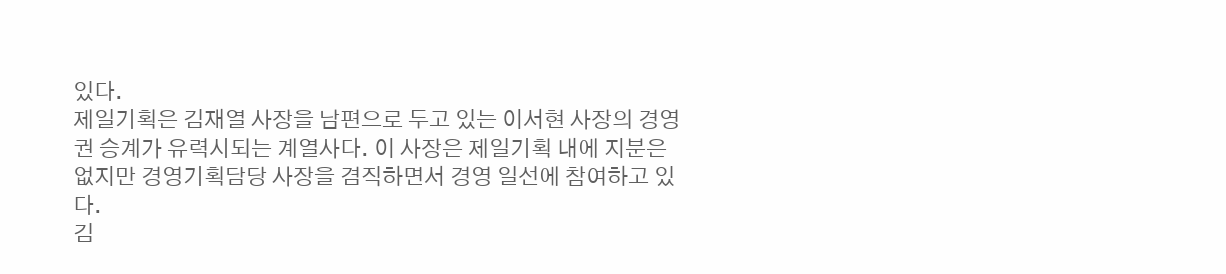있다.
제일기획은 김재열 사장을 남편으로 두고 있는 이서현 사장의 경영권 승계가 유력시되는 계열사다. 이 사장은 제일기획 내에 지분은 없지만 경영기획담당 사장을 겸직하면서 경영 일선에 참여하고 있다.
김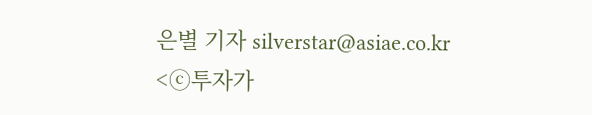은별 기자 silverstar@asiae.co.kr
<ⓒ투자가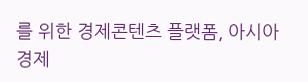를 위한 경제콘텐츠 플랫폼, 아시아경제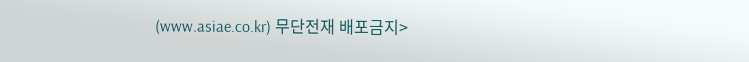(www.asiae.co.kr) 무단전재 배포금지>